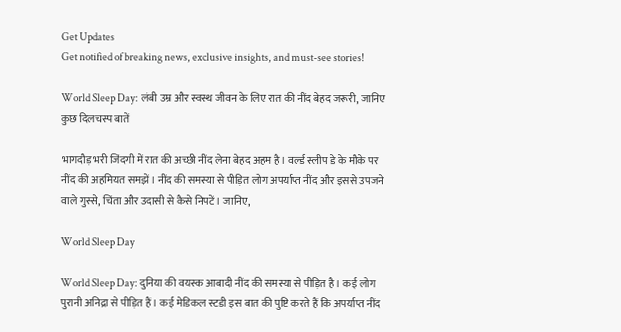Get Updates
Get notified of breaking news, exclusive insights, and must-see stories!

World Sleep Day: लंबी उम्र और स्वस्थ जीवन के लिए रात की नींद बेहद जरूरी, जानिए कुछ दिलचस्प बातें

भागदौड़ भरी जिंदगी में रात की अच्छी नींद लेना बेहद अहम है। वर्ल्ड स्लीप डे के मौके पर नींद की अहमियत समझें। नींद की समस्या से पीड़ित लोग अपर्याप्त नींद और इससे उपजने वाले गुस्से, चिंता और उदासी से कैसे निपटें। जानिए,

World Sleep Day

World Sleep Day: दुनिया की वयस्क आबादी नींद की समस्या से पीड़ित है। कई लोग पुरानी अनिद्रा से पीड़ित हैं। कई मेडिकल स्टडी इस बात की पुष्टि करते हैं कि अपर्याप्त नींद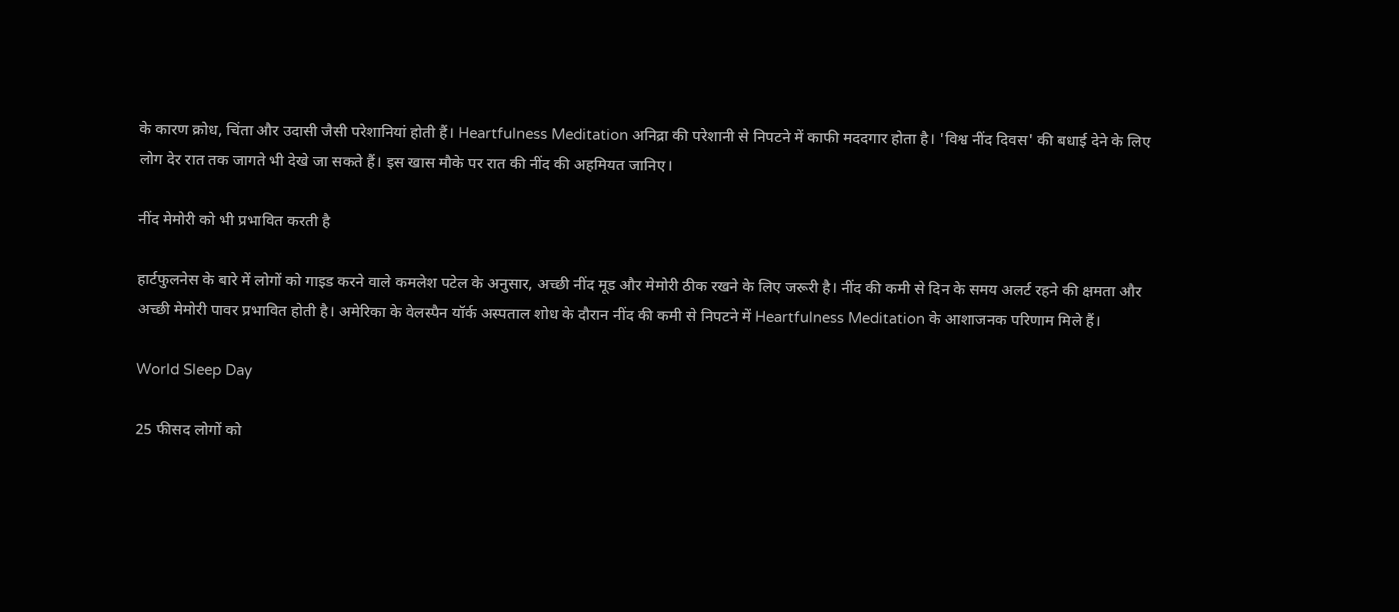के कारण क्रोध, चिंता और उदासी जैसी परेशानियां होती हैं। Heartfulness Meditation अनिद्रा की परेशानी से निपटने में काफी मददगार होता है। 'विश्व नींद दिवस' की बधाई देने के लिए लोग देर रात तक जागते भी देखे जा सकते हैं। इस खास मौके पर रात की नींद की अहमियत जानिए।

नींद मेमोरी को भी प्रभावित करती है

हार्टफुलनेस के बारे में लोगों को गाइड करने वाले कमलेश पटेल के अनुसार, अच्छी नींद मूड और मेमोरी ठीक रखने के लिए जरूरी है। नींद की कमी से दिन के समय अलर्ट रहने की क्षमता और अच्छी मेमोरी पावर प्रभावित होती है। अमेरिका के वेलस्पैन यॉर्क अस्पताल शोध के दौरान नींद की कमी से निपटने में Heartfulness Meditation के आशाजनक परिणाम मिले हैं।

World Sleep Day

25 फीसद लोगों को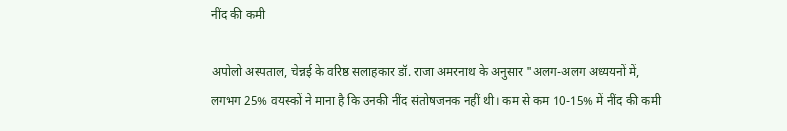नींद की कमी

अपोलो अस्पताल, चेन्नई के वरिष्ठ सलाहकार डॉ. राजा अमरनाथ के अनुसार "अलग-अलग अध्ययनों में, लगभग 25% वयस्कों ने माना है कि उनकी नींद संतोषजनक नहीं थी। कम से कम 10-15% में नींद की कमी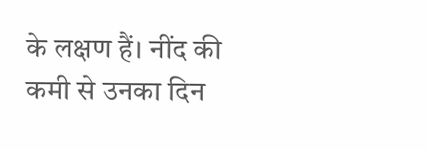के लक्षण हैं। नींद की कमी से उनका दिन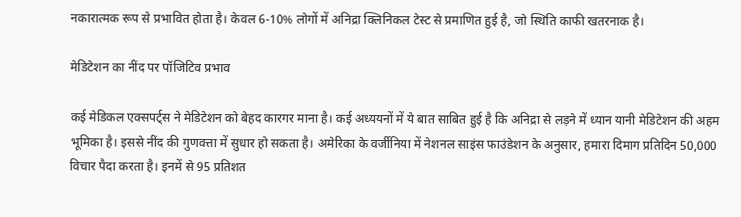नकारात्मक रूप से प्रभावित होता है। केवल 6-10% लोगों में अनिद्रा क्लिनिकल टेस्ट से प्रमाणित हुई है, जो स्थिति काफी खतरनाक है।

मेडिटेशन का नींद पर पॉजिटिव प्रभाव

कई मेडिकल एक्सपर्ट्स ने मेडिटेशन को बेहद कारगर माना है। कई अध्ययनों में ये बात साबित हुई है कि अनिद्रा से लड़ने में ध्यान यानी मेडिटेशन की अहम भूमिका है। इससे नींद की गुणवत्ता में सुधार हो सकता है। अमेरिका के वर्जीनिया में नेशनल साइंस फाउंडेशन के अनुसार, हमारा दिमाग प्रतिदिन 50,000 विचार पैदा करता है। इनमें से 95 प्रतिशत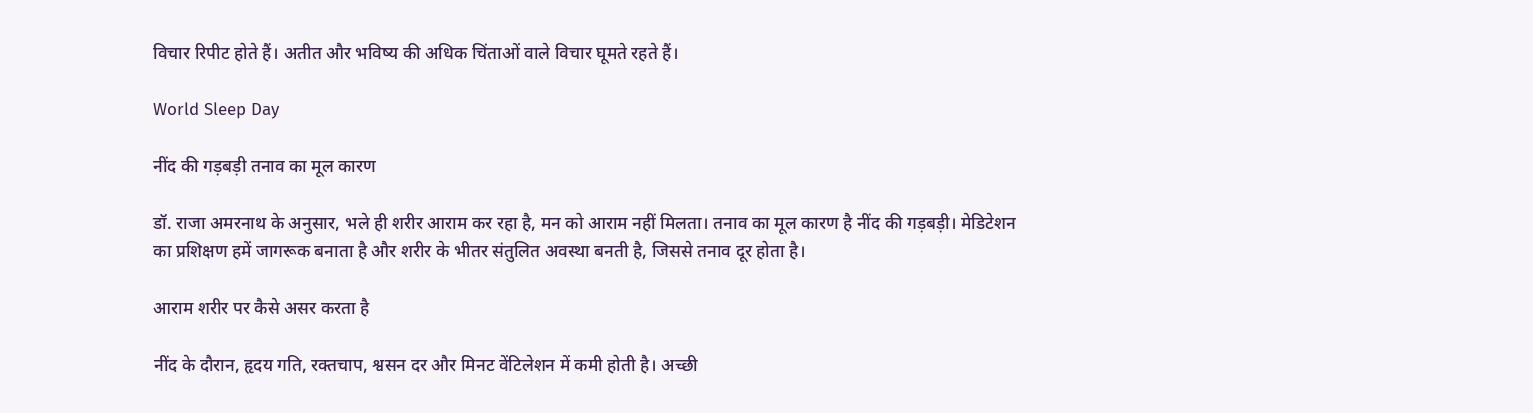विचार रिपीट होते हैं। अतीत और भविष्य की अधिक चिंताओं वाले विचार घूमते रहते हैं।

World Sleep Day

नींद की गड़बड़ी तनाव का मूल कारण

डॉ. राजा अमरनाथ के अनुसार, भले ही शरीर आराम कर रहा है, मन को आराम नहीं मिलता। तनाव का मूल कारण है नींद की गड़बड़ी। मेडिटेशन का प्रशिक्षण हमें जागरूक बनाता है और शरीर के भीतर संतुलित अवस्था बनती है, जिससे तनाव दूर होता है।

आराम शरीर पर कैसे असर करता है

नींद के दौरान, हृदय गति, रक्तचाप, श्वसन दर और मिनट वेंटिलेशन में कमी होती है। अच्छी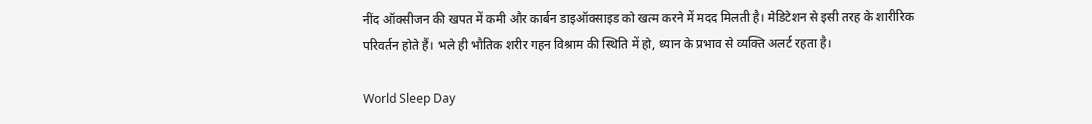नींद ऑक्सीजन की खपत में कमी और कार्बन डाइऑक्साइड को खत्म करने में मदद मिलती है। मेडिटेशन से इसी तरह के शारीरिक परिवर्तन होते हैं। भले ही भौतिक शरीर गहन विश्राम की स्थिति में हो, ध्यान के प्रभाव से व्यक्ति अलर्ट रहता है।

World Sleep Day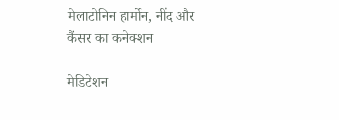मेलाटोनिन हार्मोन, नींद और कैंसर का कनेक्शन

मेडिटेशन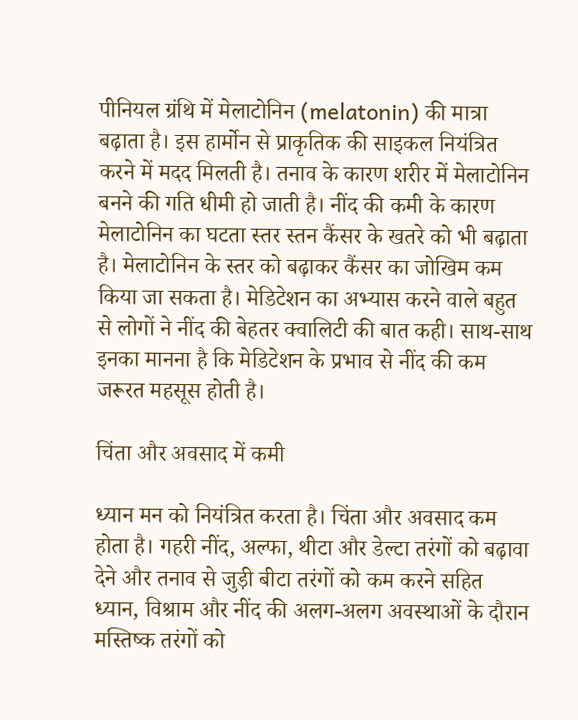पीनियल ग्रंथि में मेलाटोनिन (melatonin) की मात्रा बढ़ाता है। इस हार्मोन से प्राकृतिक की साइकल नियंत्रित करने में मदद मिलती है। तनाव के कारण शरीर में मेलाटोनिन बनने की गति धीमी हो जाती है। नींद की कमी के कारण मेलाटोनिन का घटता स्तर स्तन कैंसर के खतरे को भी बढ़ाता है। मेलाटोनिन के स्तर को बढ़ाकर कैंसर का जोखिम कम किया जा सकता है। मेडिटेशन का अभ्यास करने वाले बहुत से लोगों ने नींद की बेहतर क्वालिटी की बात कही। साथ-साथ इनका मानना है कि मेडिटेशन के प्रभाव से नींद की कम जरूरत महसूस होती है।

चिंता और अवसाद में कमी

ध्यान मन को नियंत्रित करता है। चिंता और अवसाद कम होता है। गहरी नींद, अल्फा, थीटा और डेल्टा तरंगों को बढ़ावा देने और तनाव से जुड़ी बीटा तरंगों को कम करने सहित ध्यान, विश्राम और नींद की अलग-अलग अवस्थाओं के दौरान मस्तिष्क तरंगों को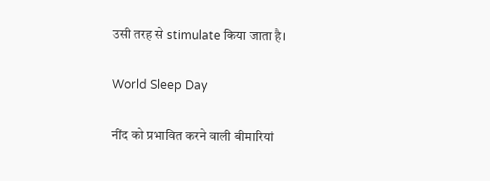उसी तरह से stimulate किया जाता है।

World Sleep Day

नींद को प्रभावित करने वाली बीमारियां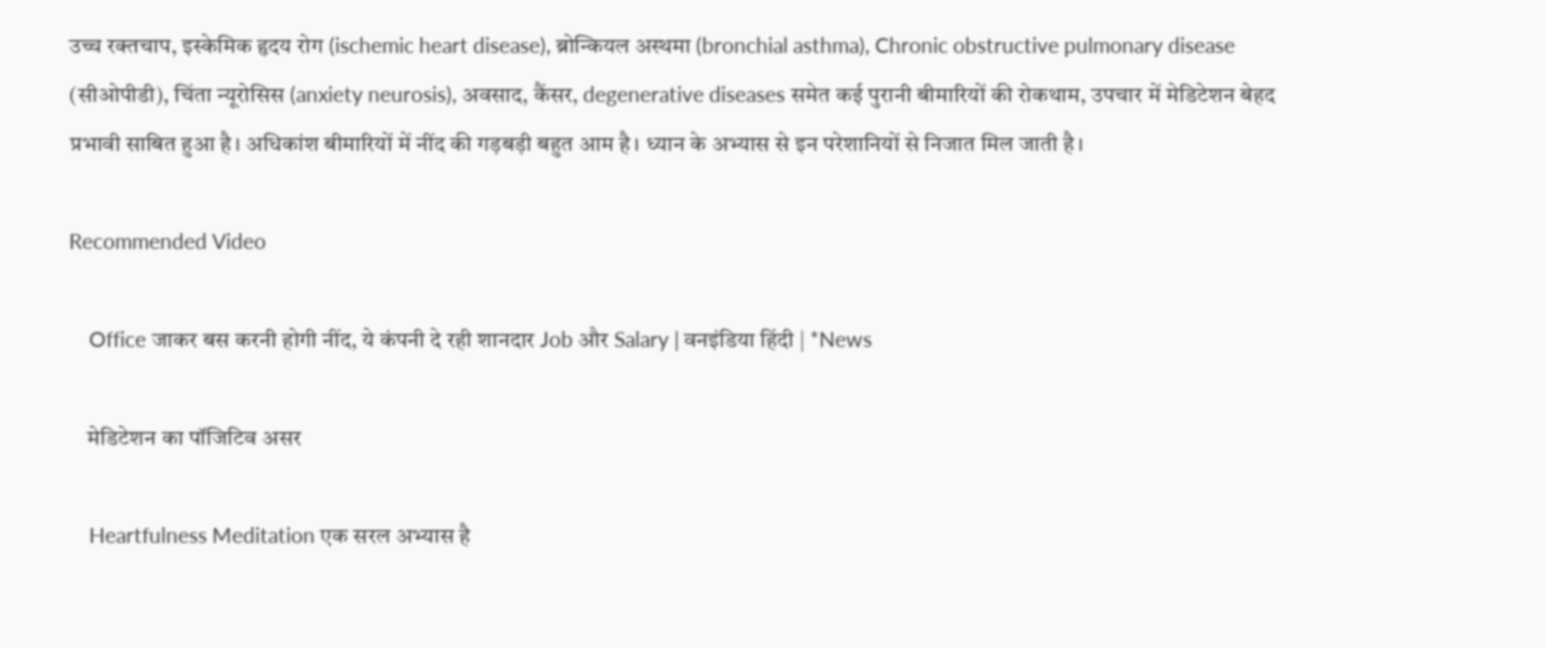उच्च रक्तचाप, इस्केमिक हृदय रोग (ischemic heart disease), ब्रोन्कियल अस्थमा (bronchial asthma), Chronic obstructive pulmonary disease (सीओपीडी), चिंता न्यूरोसिस (anxiety neurosis), अवसाद, कैंसर, degenerative diseases समेत कई पुरानी बीमारियों की रोकथाम, उपचार में मेडिटेशन बेहद प्रभावी साबित हुआ है। अधिकांश बीमारियों में नींद की गड़बड़ी बहुत आम है। ध्यान के अभ्यास से इन परेशानियों से निजात मिल जाती है।

Recommended Video

    Office जाकर बस करनी होगी नींद, ये कंपनी दे रही शानदार Job और Salary | वनइंडिया हिंदी | *News

    मेडिटेशन का पॉजिटिव असर

    Heartfulness Meditation एक सरल अभ्यास है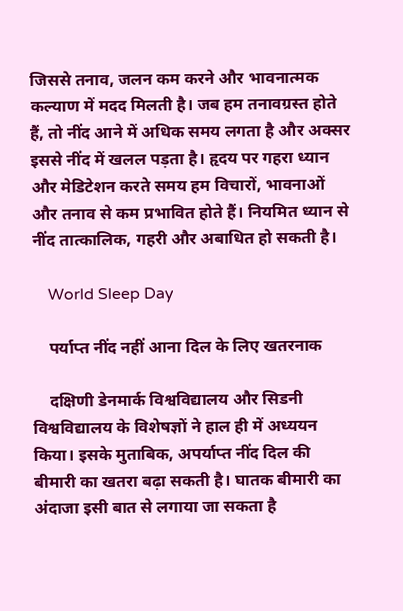जिससे तनाव, जलन कम करने और भावनात्मक कल्याण में मदद मिलती है। जब हम तनावग्रस्त होते हैं, तो नींद आने में अधिक समय लगता है और अक्सर इससे नींद में खलल पड़ता है। हृदय पर गहरा ध्यान और मेडिटेशन करते समय हम विचारों, भावनाओं और तनाव से कम प्रभावित होते हैं। नियमित ध्यान से नींद तात्कालिक, गहरी और अबाधित हो सकती है।

    World Sleep Day

    पर्याप्त नींद नहीं आना दिल के लिए खतरनाक

    दक्षिणी डेनमार्क विश्वविद्यालय और सिडनी विश्वविद्यालय के विशेषज्ञों ने हाल ही में अध्ययन किया। इसके मुताबिक, अपर्याप्त नींद दिल की बीमारी का खतरा बढ़ा सकती है। घातक बीमारी का अंदाजा इसी बात से लगाया जा सकता है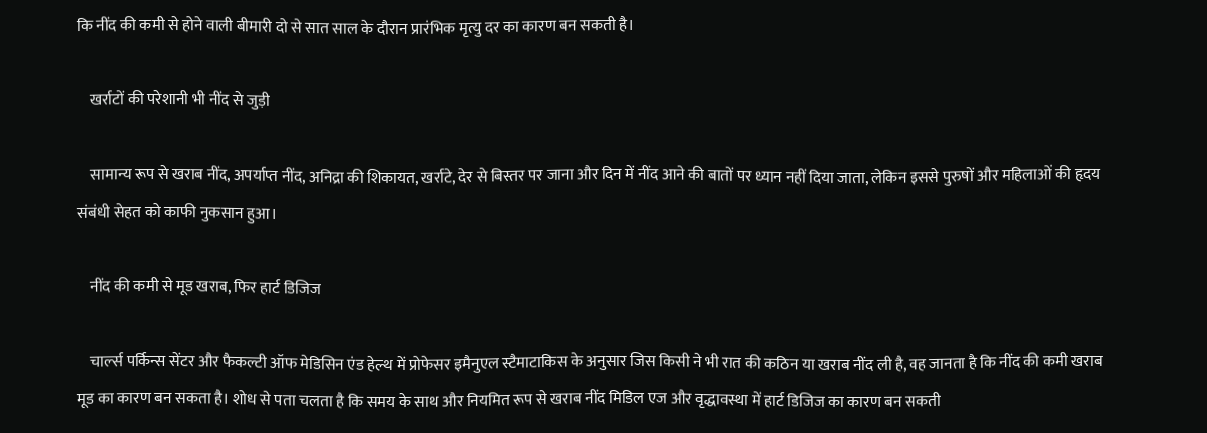कि नींद की कमी से होने वाली बीमारी दो से सात साल के दौरान प्रारंभिक मृत्यु दर का कारण बन सकती है।

    खर्राटों की परेशानी भी नींद से जुड़ी

    सामान्य रूप से खराब नींद, अपर्याप्त नींद, अनिद्रा की शिकायत, खर्राटे, देर से बिस्तर पर जाना और दिन में नींद आने की बातों पर ध्यान नहीं दिया जाता, लेकिन इससे पुरुषों और महिलाओं की हृदय संबंधी सेहत को काफी नुकसान हुआ।

    नींद की कमी से मूड खराब, फिर हार्ट डिजिज

    चार्ल्स पर्किन्स सेंटर और फैकल्टी ऑफ मेडिसिन एंड हेल्थ में प्रोफेसर इमैनुएल स्टैमाटाकिस के अनुसार जिस किसी ने भी रात की कठिन या खराब नींद ली है, वह जानता है कि नींद की कमी खराब मूड का कारण बन सकता है। शोध से पता चलता है कि समय के साथ और नियमित रूप से खराब नींद मिडिल एज और वृद्धावस्था में हार्ट डिजिज का कारण बन सकती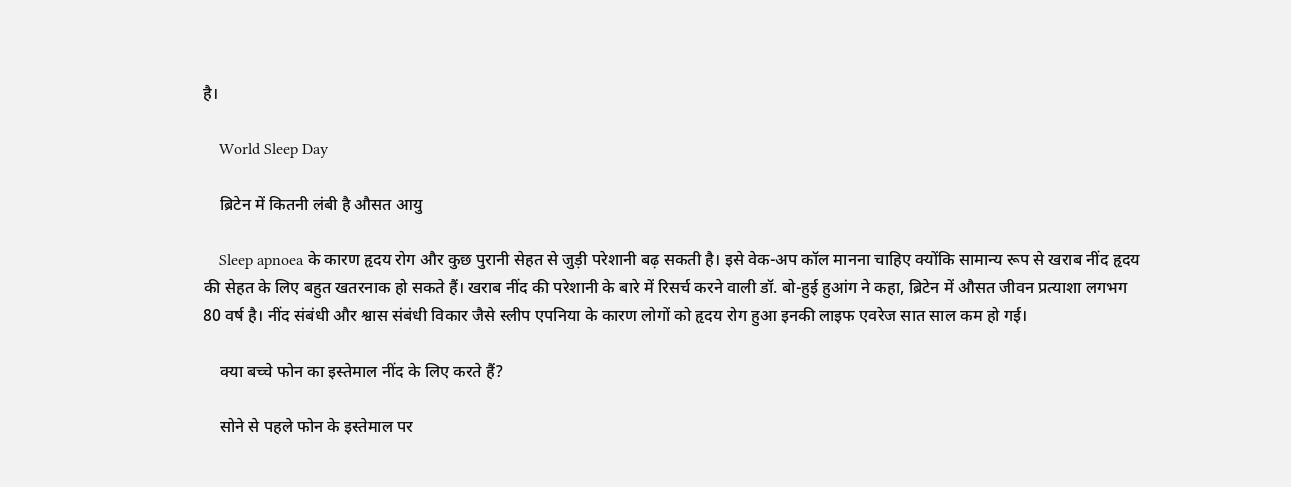है।

    World Sleep Day

    ब्रिटेन में कितनी लंबी है औसत आयु

    Sleep apnoea के कारण हृदय रोग और कुछ पुरानी सेहत से जुड़ी परेशानी बढ़ सकती है। इसे वेक-अप कॉल मानना चाहिए क्योंकि सामान्य रूप से खराब नींद हृदय की सेहत के लिए बहुत खतरनाक हो सकते हैं। खराब नींद की परेशानी के बारे में रिसर्च करने वाली डॉ. बो-हुई हुआंग ने कहा, ब्रिटेन में औसत जीवन प्रत्याशा लगभग 80 वर्ष है। नींद संबंधी और श्वास संबंधी विकार जैसे स्लीप एपनिया के कारण लोगों को हृदय रोग हुआ इनकी लाइफ एवरेज सात साल कम हो गई।

    क्या बच्चे फोन का इस्तेमाल नींद के लिए करते हैं?

    सोने से पहले फोन के इस्तेमाल पर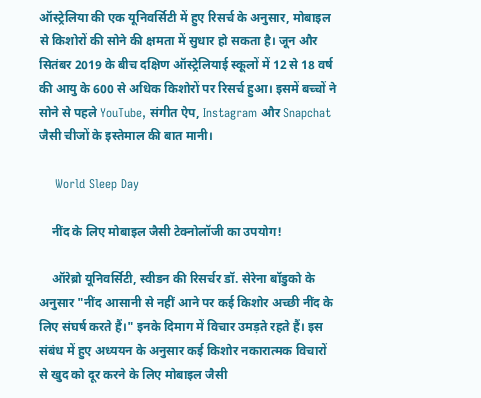ऑस्ट्रेलिया की एक यूनिवर्सिटी में हुए रिसर्च के अनुसार, मोबाइल से किशोरों की सोने की क्षमता में सुधार हो सकता है। जून और सितंबर 2019 के बीच दक्षिण ऑस्ट्रेलियाई स्कूलों में 12 से 18 वर्ष की आयु के 600 से अधिक किशोरों पर रिसर्च हुआ। इसमें बच्चों ने सोने से पहले YouTube, संगीत ऐप, Instagram और Snapchat जैसी चीजों के इस्तेमाल की बात मानी।

    World Sleep Day

    नींद के लिए मोबाइल जैसी टेक्नोलॉजी का उपयोग!

    ऑरेब्रो यूनिवर्सिटी, स्वीडन की रिसर्चर डॉ. सेरेना बॉडुको के अनुसार "नींद आसानी से नहीं आने पर कई किशोर अच्छी नींद के लिए संघर्ष करते हैं।" इनके दिमाग में विचार उमड़ते रहते हैं। इस संबंध में हुए अध्ययन के अनुसार कई किशोर नकारात्मक विचारों से खुद को दूर करने के लिए मोबाइल जैसी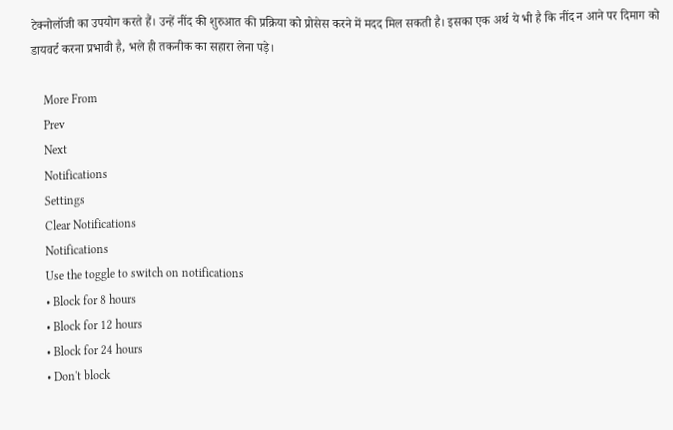टेक्नोलॉजी का उपयोग करते हैं। उन्हें नींद की शुरुआत की प्रक्रिया को प्रोसेस करने में मदद मिल सकती है। इसका एक अर्थ ये भी है कि नींद न आने पर दिमाग को डायवर्ट करना प्रभावी है, भले ही तकनीक का सहारा लेना पड़े।

    More From
    Prev
    Next
    Notifications
    Settings
    Clear Notifications
    Notifications
    Use the toggle to switch on notifications
    • Block for 8 hours
    • Block for 12 hours
    • Block for 24 hours
    • Don't block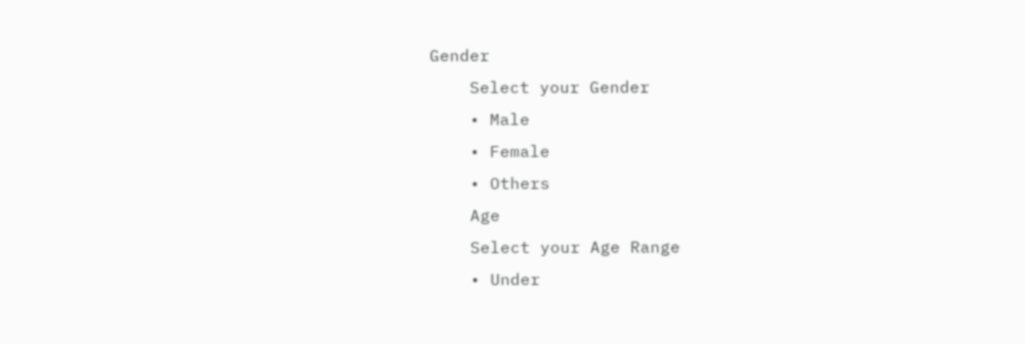Gender
    Select your Gender
    • Male
    • Female
    • Others
    Age
    Select your Age Range
    • Under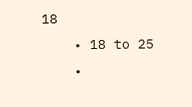18
    • 18 to 25
    •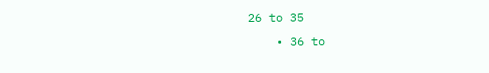26 to 35
    • 36 to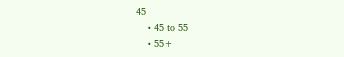45
    • 45 to 55
    • 55+